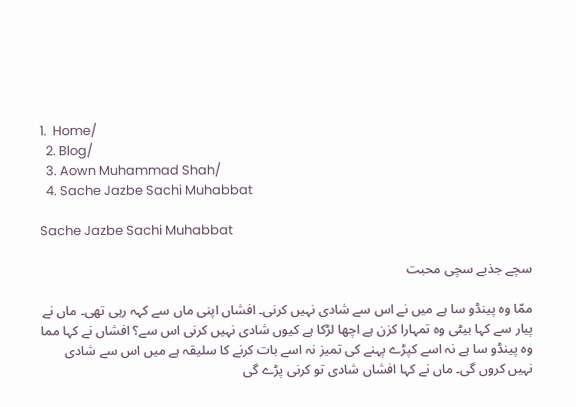1.  Home/
  2. Blog/
  3. Aown Muhammad Shah/
  4. Sache Jazbe Sachi Muhabbat

Sache Jazbe Sachi Muhabbat

سچے جذبے سچی محبت

ممّا وہ پینڈو سا ہے میں نے اس سے شادی نہیں کرنی۔ افشاں اپنی ماں سے کہہ رہی تھی۔ ماں نے پیار سے کہا بیٹی وہ تمہارا کزن ہے اچھا لڑکا ہے کیوں شادی نہیں کرنی اس سے؟ افشاں نے کہا مما وہ پینڈو سا ہے نہ اسے کپڑے پہنے کی تمیز نہ اسے بات کرنے کا سلیقہ ہے میں اس سے شادی نہیں کروں گی۔ ماں نے کہا افشاں شادی تو کرنی پڑے گی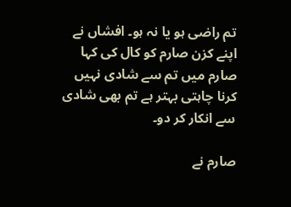تم راضی ہو یا نہ ہو۔ افشاں نے اپنے کزن صارم کو کال کی کہا صارم میں تم سے شادی نہیں کرنا چاہتی بہتر ہے تم بھی شادی سے انکار کر دو۔

صارم نے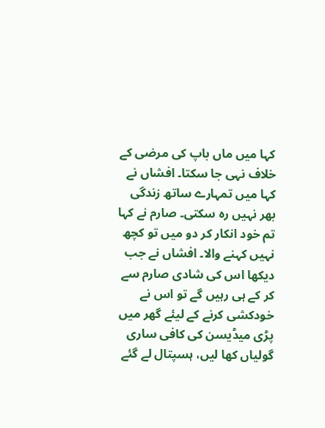کہا میں ماں باپ کی مرضی کے خلاف نہی جا سکتا۔ افشاں نے کہا میں تمہارے ساتھ زندگی بھر نہیں رہ سکتی۔ صارم نے کہا تم خود انکار کر دو میں تو کچھ نہیں کہنے والا۔ افشاں نے جب دیکھا اس کی شادی صارم سے کر کے ہی رہیں گے تو اس نے خودکشی کرنے کے لیئے گھر میں پڑی میڈیسن کی کافی ساری گولیاں کھا لیں، ہسپتال لے گئے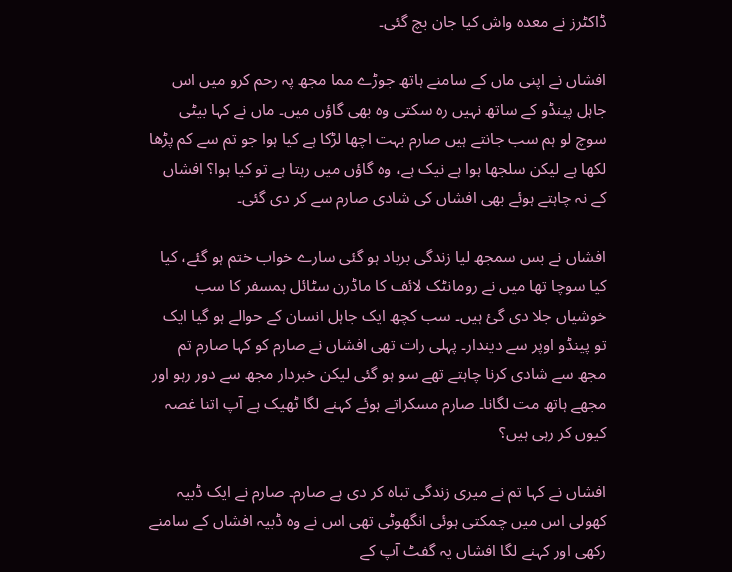ڈاکٹرز نے معدہ واش کیا جان بچ گئی۔

افشاں نے اپنی ماں کے سامنے ہاتھ جوڑے مما مجھ پہ رحم کرو میں اس جاہل پینڈو کے ساتھ نہیں رہ سکتی وہ بھی گاؤں میں۔ ماں نے کہا بیٹی سوچ لو ہم سب جانتے ہیں صارم بہت اچھا لڑکا ہے کیا ہوا جو تم سے کم پڑھا لکھا ہے لیکن سلجھا ہوا ہے نیک ہے، وہ گاؤں میں رہتا ہے تو کیا ہوا؟ افشاں کے نہ چاہتے ہوئے بھی افشاں کی شادی صارم سے کر دی گئی۔

افشاں نے بس سمجھ لیا زندگی برباد ہو گئی سارے خواب ختم ہو گئے، کیا کیا سوچا تھا میں نے رومانٹک لائف کا ماڈرن سٹائل ہمسفر کا سب خوشیاں جلا دی گئ ہیں۔ سب کچھ ایک جاہل انسان کے حوالے ہو گیا ایک تو پینڈو اوپر سے دیندار۔ پہلی رات تھی افشاں نے صارم کو کہا صارم تم مجھ سے شادی کرنا چاہتے تھے سو ہو گئی لیکن خبردار مجھ سے دور رہو اور مجھے ہاتھ مت لگانا۔ صارم مسکراتے ہوئے کہنے لگا ٹھیک ہے آپ اتنا غصہ کیوں کر رہی ہیں؟

افشاں نے کہا تم نے میری زندگی تباہ کر دی ہے صارم۔ صارم نے ایک ڈبیہ کھولی اس میں چمکتی ہوئی انگھوٹی تھی اس نے وہ ڈبیہ افشاں کے سامنے رکھی اور کہنے لگا افشاں یہ گفٹ آپ کے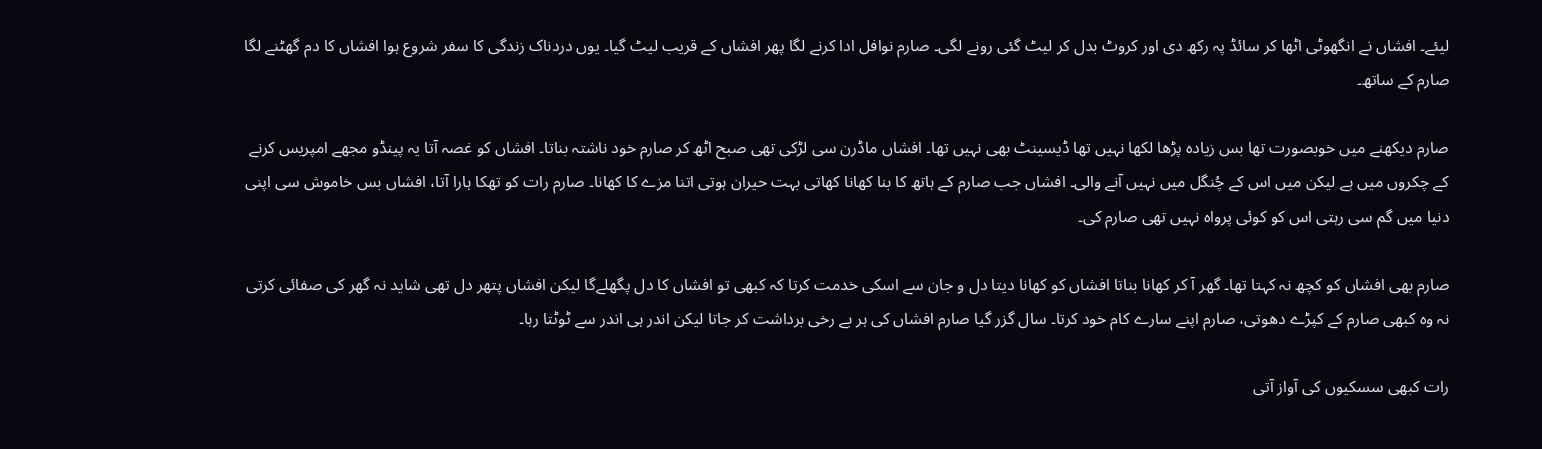لیئے۔ افشاں نے انگھوٹی اٹھا کر سائڈ پہ رکھ دی اور کروٹ بدل کر لیٹ گئی رونے لگی۔ صارم نوافل ادا کرنے لگا پھر افشاں کے قریب لیٹ گیا۔ یوں دردناک زندگی کا سفر شروع ہوا افشاں کا دم گھٹنے لگا صارم کے ساتھ۔

صارم دیکھنے میں خوبصورت تھا بس زیادہ پڑھا لکھا نہیں تھا ڈیسینٹ بھی نہیں تھا۔ افشاں ماڈرن سی لڑکی تھی صبح اٹھ کر صارم خود ناشتہ بناتا۔ افشاں کو غصہ آتا یہ پینڈو مجھے امپریس کرنے کے چکروں میں ہے لیکن میں اس کے چُنگل میں نہیں آنے والی۔ افشاں جب صارم کے ہاتھ کا بنا کھانا کھاتی بہت حیران ہوتی اتنا مزے کا کھانا۔ صارم رات کو تھکا ہارا آتا، افشاں بس خاموش سی اپنی دنیا میں گم سی رہتی اس کو کوئی پرواہ نہیں تھی صارم کی۔

صارم بھی افشاں کو کچھ نہ کہتا تھا۔ گھر آ کر کھانا بناتا افشاں کو کھانا دیتا دل و جان سے اسکی خدمت کرتا کہ کبھی تو افشاں کا دل پگھلےگا لیکن افشاں پتھر دل تھی شاید نہ گھر کی صفائی کرتی نہ وہ کبھی صارم کے کپڑے دھوتی، صارم اپنے سارے کام خود کرتا۔ سال گزر گیا صارم افشاں کی ہر بے رخی برداشت کر جاتا لیکن اندر ہی اندر سے ٹوٹتا رہا۔

رات کبھی سسکیوں کی آواز آتی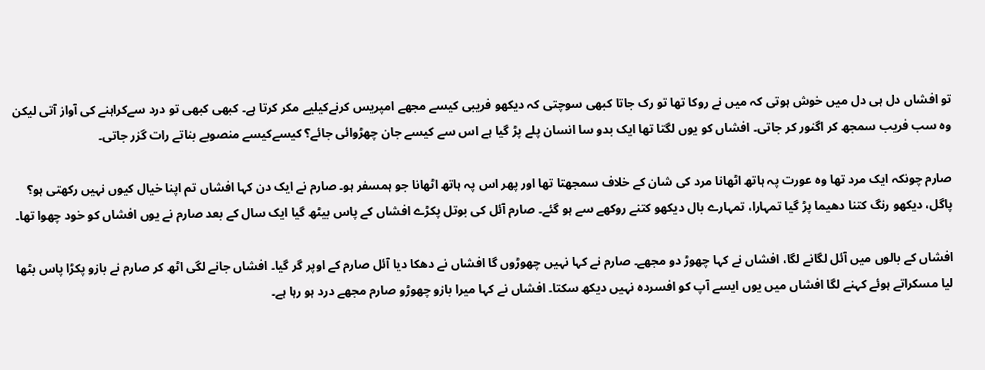تو افشاں دل ہی دل میں خوش ہوتی کہ میں نے روکا تھا تو رک جاتا کبھی سوچتی کہ دیکھو فریبی کیسے مجھے امپریس کرنےکیلیے مکر کرتا ہے۔ کبھی کبھی تو درد سےکراہنے کی آواز آتی لیکن وہ سب فریب سمجھ کر اگنور کر جاتی۔ افشاں کو یوں لگتا تھا ایک بدو سا انسان پلے پڑ گیا ہے اس سے کیسے جان چھڑوائی جائے؟ کیسےکیسے منصوبے بناتے رات گزر جاتی۔

صارم چونکہ ایک مرد تھا وہ عورت پہ ہاتھ اٹھانا مرد کی شان کے خلاف سمجھتا تھا اور پھر اس پہ ہاتھ اٹھانا جو ہمسفر ہو۔ صارم نے ایک دن کہا افشاں تم اپنا خیال کیوں نہیں رکھتی ہو؟ پاگل، دیکھو رنگ کتنا دھیما پڑ گیا تمہارا، تمہارے بال دیکھو کتنے روکھے سے ہو گئے۔ صارم آئل کی بوتل پکڑے افشاں کے پاس بیٹھ گیا ایک سال کے بعد صارم نے یوں افشاں کو خود چھوا تھا۔

افشاں کے بالوں میں آئل لگانے لگا، افشاں نے کہا چھوڑ دو مجھے۔ صارم نے کہا نہیں چھوڑوں گا افشاں نے دھکا دیا آئل صارم کے اوپر گر گیا۔ افشاں جانے لگی اٹھ کر صارم نے بازو پکڑا پاس بٹھا لیا مسکراتے ہوئے کہنے لگا افشاں میں یوں ایسے آپ کو افسردہ نہیں دیکھ سکتا۔ افشاں نے کہا میرا بازو چھوڑو صارم مجھے درد ہو رہا ہے۔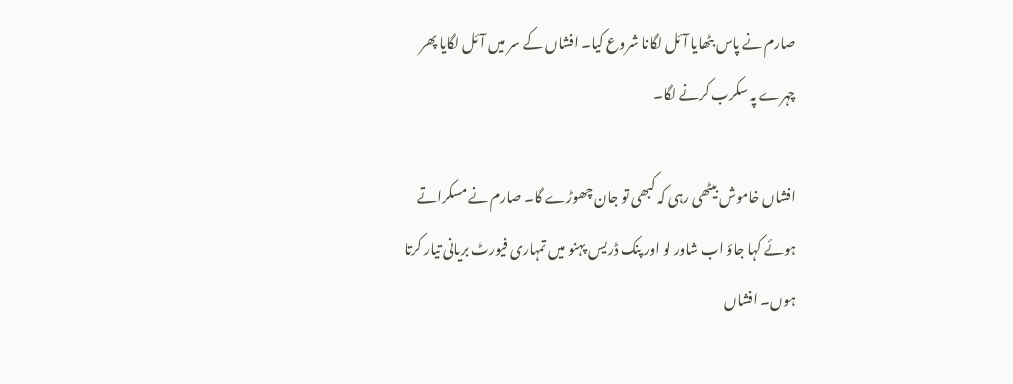صارم نے پاس بٹھایا آئل لگانا شروع کیا۔ افشاں کے سر میں آئل لگایا پھر چہرے پہ سکرب کرنے لگا۔

افشاں خاموش بیٹھی رہی کہ کبھی تو جان چھوڑے گا۔ صارم نے مسکراتے ہوئے کہا جاؤ اب شاور لو اور پنک ڈریس پہنو میں تمہاری فیورٹ بریانی تیار کرتا ہوں۔ افشاں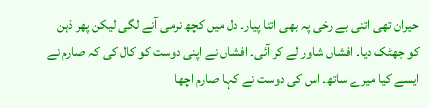حیران تھی اتنی بے رخی پہ بھی اتنا پیار۔ دل میں کچھ نرمی آنے لگی لیکن پھر ذہن کو جھٹک دیا۔ افشاں شاور لے کر آئی۔ افشاں نے اپنی دوست کو کال کی کہ صارم نے ایسے کیا میرے ساتھ۔ اس کی دوست نے کہا صارم اچھا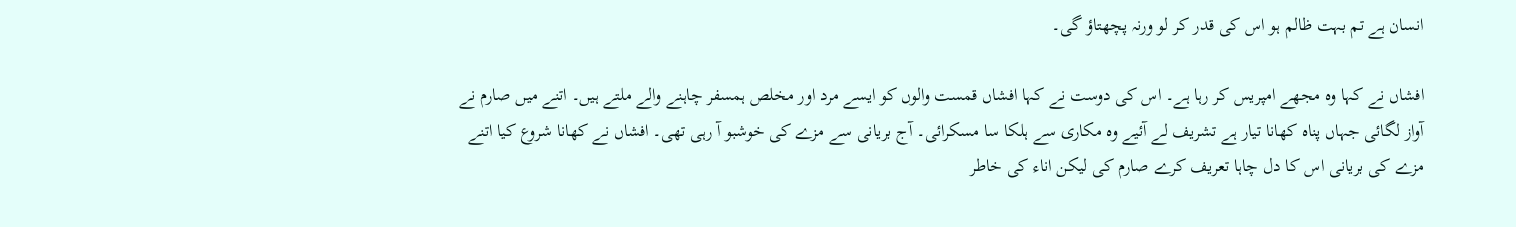انسان ہے تم بہت ظالم ہو اس کی قدر کر لو ورنہ پچھتاؤ گی۔

افشاں نے کہا وہ مجھے امپریس کر رہا ہے۔ اس کی دوست نے کہا افشاں قمست والوں کو ایسے مرد اور مخلص ہمسفر چاہنے والے ملتے ہیں۔ اتنے میں صارم نے آواز لگائی جہاں پناہ کھانا تیار ہے تشریف لے آئیے وہ مکاری سے ہلکا سا مسکرائی۔ آج بریانی سے مزے کی خوشبو آ رہی تھی۔ افشاں نے کھانا شروع کیا اتنے مزے کی بریانی اس کا دل چاہا تعریف کرے صارم کی لیکن اناء کی خاطر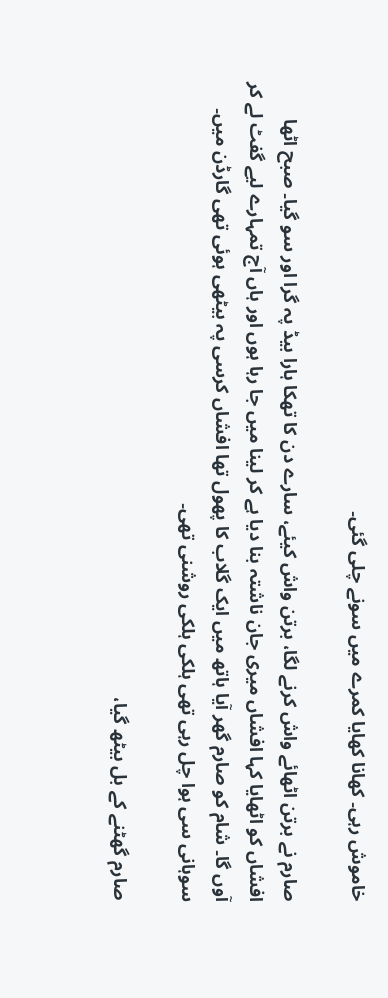خاموش رہی۔ کھانا کھایا کمرے میں سونے چلی گئی۔

صارم نے برتن اٹھائے واش کرنے لگا، برتن واش کیئے، سارے دن کا تھکا ہارا بیڈ پہ گرا اور سو گیا۔ صبح اٹھا افشاں کو اٹھایا کہا افشاں میری جان ناشتہ بنا دیا ہے کر لینا میں جا رہا ہوں اور ہاں آج تمہارے لیے گفٹ لے کر آوں گا۔ شام کو صارم گھر آیا ہاتھ میں ایک گلاب کا پھول تھا افشاں کرسی پہ بیٹھی ہوئی تھی گارڈن میں۔ سوہانی سی ہوا چل رہی تھی ہلکی ہلکی روشنی تھی۔

صارم گھٹنے کے بل بیٹھ گیا،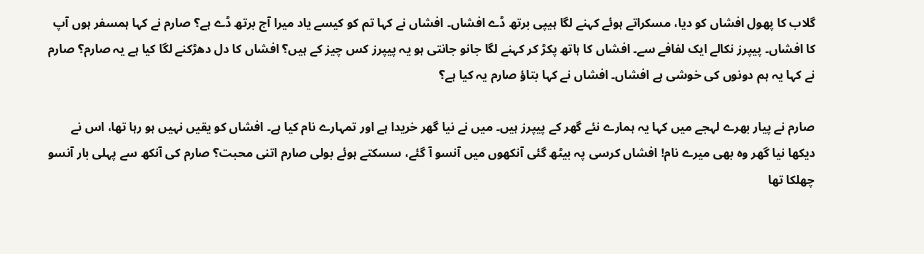گلاب کا پھول افشاں کو دیا، مسکراتے ہوئے کہنے لگا ہیپی برتھ ڈے افشاں۔ افشاں نے کہا تم کو کیسے یاد میرا آج برتھ ڈے ہے؟ صارم نے کہا ہمسفر ہوں آپ کا افشاں۔ پیپرز نکالے ایک لفافے سے۔ افشاں کا ہاتھ پکڑ کر کہنے لگا جانو جانتی ہو یہ پیپرز کس چیز کے ہیں؟ افشاں کا دل دھڑکنے لگا کیا ہے یہ صارم؟ صارم نے کہا یہ ہم دونوں کی خوشی ہے افشاں۔ افشاں نے کہا بتاؤ صارم یہ کیا ہے؟

صارم نے پیار بھرے لہجے میں کہا یہ ہمارے نئے گھر کے پیپرز ہیں۔ میں نے نیا گھر خریدا ہے اور تمہارے نام کیا ہے۔ افشاں کو یقیں نہیں ہو رہا تھا، اس نے دیکھا نیا گھر وہ بھی میرے نام! افشاں کرسی پہ بیٹھ گئی آنکھوں میں آنسو آ گئے، سسکتے ہوئے بولی صارم اتنی محبت؟ صارم کی آنکھ سے پہلی بار آنسو چھلکا تھا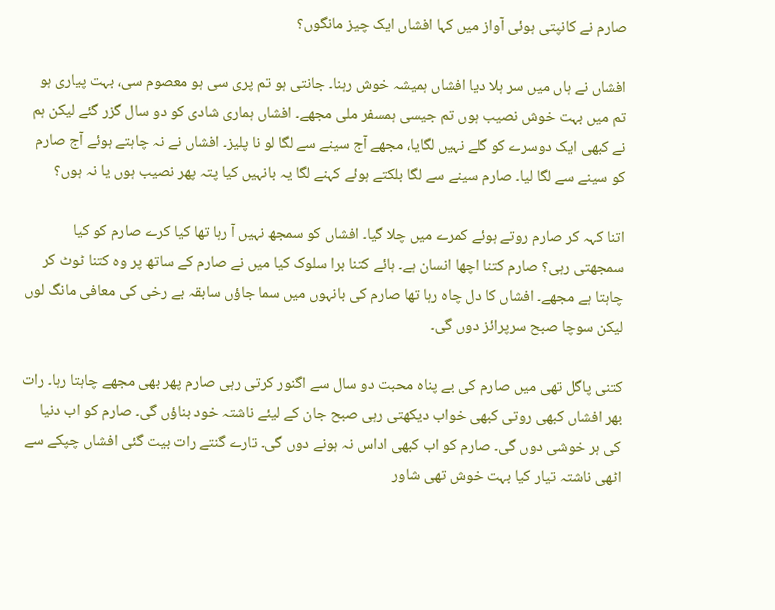صارم نے کانپتی ہوئی آواز میں کہا افشاں ایک چیز مانگوں؟

افشاں نے ہاں میں سر ہلا دیا افشاں ہمیشہ خوش رہنا۔ جانتی ہو تم پری سی ہو معصوم سی، بہت پیاری ہو تم میں بہت خوش نصیب ہوں تم جیسی ہمسفر ملی مجھے۔ افشاں ہماری شادی کو دو سال گزر گئے لیکن ہم نے کبھی ایک دوسرے کو گلے نہیں لگایا، مجھے آج سینے سے لگا لو نا پلیز۔ افشاں نے نہ چاہتے ہوئے آج صارم کو سینے سے لگا لیا۔ صارم سینے سے لگا بلکتے ہوئے کہنے لگا یہ بانہیں کیا پتہ پھر نصیب ہوں یا نہ ہوں؟

اتنا کہہ کر صارم روتے ہوئے کمرے میں چلا گیا۔ افشاں کو سمجھ نہیں آ رہا تھا کیا کرے صارم کو کیا سمجھتی رہی؟ صارم کتنا اچھا انسان ہے۔ ہائے کتنا برا سلوک کیا میں نے صارم کے ساتھ پر وہ کتنا ٹوٹ کر چاہتا ہے مجھے۔ افشاں کا دل چاہ رہا تھا صارم کی بانہوں میں سما جاؤں سابقہ بے رخی کی معافی مانگ لوں لیکن سوچا صبح سرپرائز دوں گی۔

کتنی پاگل تھی میں صارم کی بے پناہ محبت دو سال سے اگنور کرتی رہی صارم پھر بھی مجھے چاہتا رہا۔ رات بھر افشاں کبھی روتی کبھی خواب دیکھتی رہی صبح جان کے لیئے ناشتہ خود بناؤں گی۔ صارم کو اب دنیا کی ہر خوشی دوں گی۔ صارم کو اب کبھی اداس نہ ہونے دوں گی۔ تارے گنتے رات بیت گئی افشاں چپکے سے اٹھی ناشتہ تیار کیا بہت خوش تھی شاور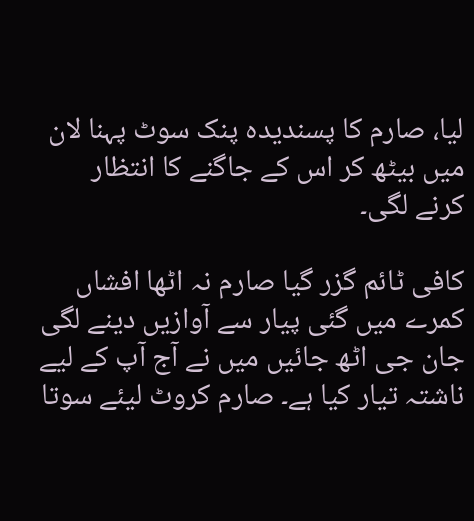لیا، صارم کا پسندیدہ پنک سوٹ پہنا لان میں بیٹھ کر اس کے جاگنے کا انتظار کرنے لگی۔

کافی ٹائم گزر گیا صارم نہ اٹھا افشاں کمرے میں گئی پیار سے آوازیں دینے لگی جان جی اٹھ جائیں میں نے آج آپ کے لیے ناشتہ تیار کیا ہے۔ صارم کروٹ لیئے سوتا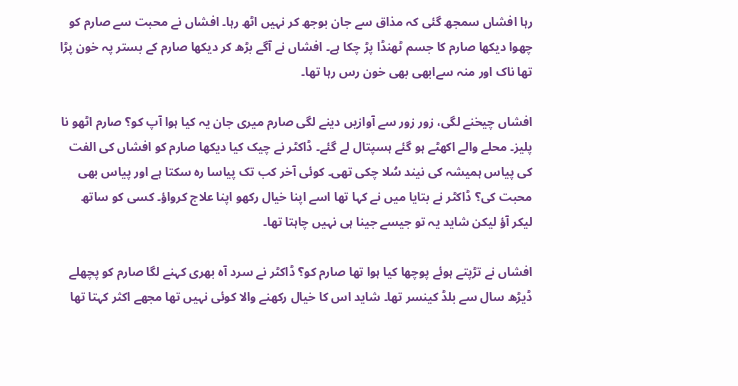رہا افشاں سمجھ گئی کہ مذاق سے جان بوجھ کر نہیں اٹھ رہا۔ افشاں نے محبت سے صارم کو چھوا دیکھا صارم کا جسم ٹھنڈا پڑ چکا ہے۔ افشاں نے آگے بڑھ کر دیکھا صارم کے بستر پہ خون پڑا تھا ناک اور منہ سےابھی بھی خون رس رہا تھا۔

افشاں چیخنے لگی، زور زور سے آوازیں دینے لگی صارم میری جان یہ کیا ہوا آپ کو؟ صارم اٹھو نا پلیز۔ محلے والے اکھٹے ہو گئے ہسپتال لے گئے۔ ڈاکٹر نے چیک کیا دیکھا صارم کو افشاں کی الفت کی پیاس ہمیشہ کی نیند سُلا چکی تھی۔ کوئی آخر کب تک پیاسا رہ سکتا ہے اور پیاس بھی محبت کی؟ ڈاکٹر نے بتایا میں نے کہا تھا اسے اپنا خیال رکھو اپنا علاج کرواؤ۔ کسی کو ساتھ لیکر آؤ لیکن شاید یہ تو جیسے جینا ہی نہیں چاہتا تھا۔

افشاں نے تڑپتے ہوئے پوچھا کیا ہوا تھا صارم کو؟ ڈاکٹر نے سرد آہ بھری کہنے لگا صارم کو پچھلے ڈیڑھ سال سے بلڈ کینسر تھا۔ شاید اس کا خیال رکھنے والا کوئی نہیں تھا مجھے اکثر کہتا تھا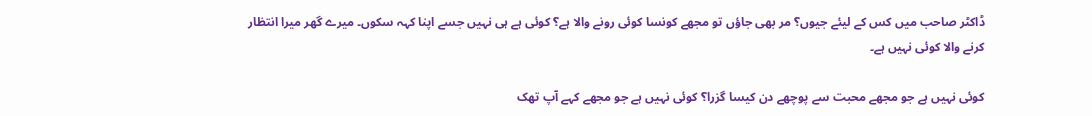ڈاکٹر صاحب میں کس کے لیئے جیوں؟ مر بھی جاؤں تو مجھے کونسا کوئی رونے والا ہے؟ کوئی ہے ہی نہیں جسے اپنا کہہ سکوں۔ میرے گھر میرا انتظار کرنے والا کوئی نہیں ہے۔

کوئی نہیں ہے جو مجھے محبت سے پوچھے دن کیسا گزرا؟ کوئی نہیں ہے جو مجھے کہے آپ تھک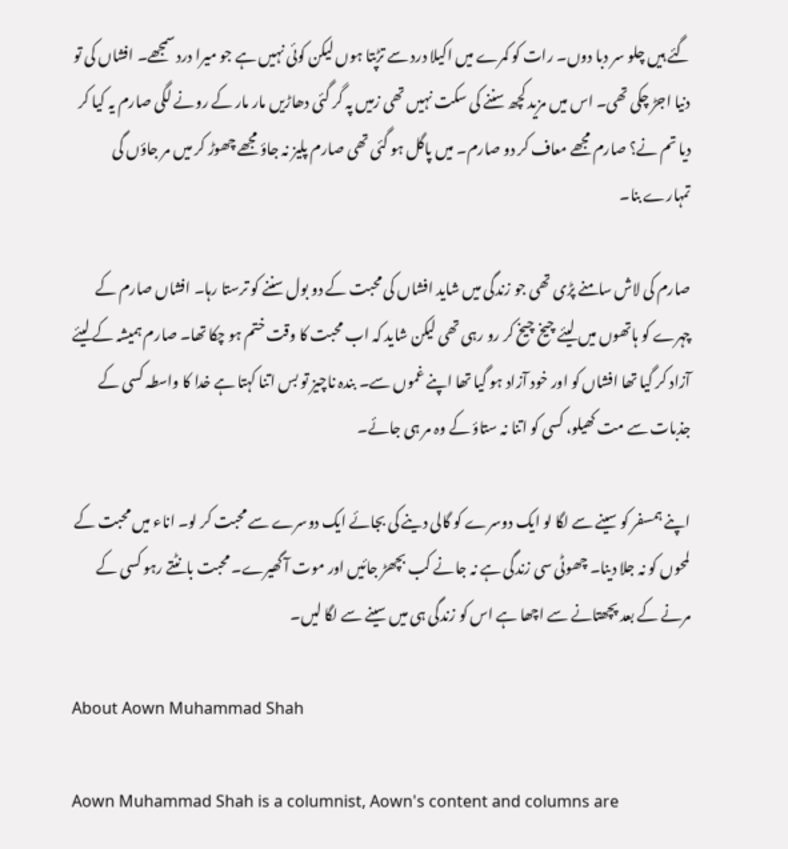گئے ہیں چلو سر دبا دوں۔ رات کو کمرے میں اکیلا درد سے تڑپتا ہوں لیکن کوئی نہیں ہے جو میرا درد سمجھے۔ افشاں کی تو دنیا اجڑ چکی تھی۔ اس میں مزید کچھ سننے کی سکت نہیں تھی زمیں پہ گر گئی دھاڑیں مار مار کے رونے لگی صارم یہ کیا کر دیا تم نے؟ صارم مجھے معاف کر دو صارم۔ میں پاگل ہو گئی تھی صارم پلیز نہ جاؤ مجھے چھوڑ کر میں مر جاؤں گی تمہارے بنا۔

صارم کی لاش سامنے پڑی تھی جو زندگی میں شاید افشاں کی محبت کے دو بول سننے کو ترستا رہا۔ افشاں صارم کے چہرے کو ہاتھوں میں لیئے چیخ چیخ کر رو رہی تھی لیکن شاید کہ اب محبت کا وقت ختم ہو چکا تھا۔ صارم ہمیشہ کے لیئے آزاد کر گیا تھا افشاں کو اور خود آزاد ہو گیا تھا اپنے غموں سے۔ بندہ ناچیز تو بس اتنا کہتا ہے خدا کا واسطہ کسی کے جذبات سے مت کھیلو، کسی کو اتنا نہ ستاؤ کے وہ مر ہی جائے۔

اپنے ہمسفر کو سینے سے لگا لو ایک دوسرے کو گالی دینے کی بجائے ایک دوسرے سے محبت کر لو۔ اناء میں محبت کے لمحوں کو نہ جلا دینا۔ چھوٹی سی زندگی ہے نہ جانے کب بچھڑ جائیں اور موت آ گھیرے۔ محبت بانٹتے رہو کسی کے مرنے کے بعد پچھتانے سے اچھا ہے اس کو زندگی ہی میں سینے سے لگا لیں۔

About Aown Muhammad Shah

Aown Muhammad Shah is a columnist, Aown's content and columns are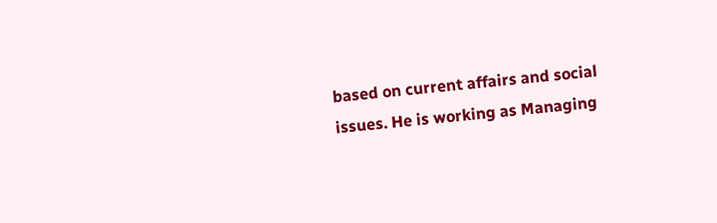based on current affairs and social issues. He is working as Managing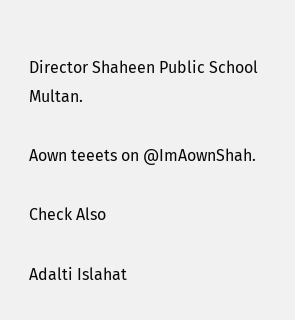Director Shaheen Public School Multan.

Aown teeets on @ImAownShah.

Check Also

Adalti Islahat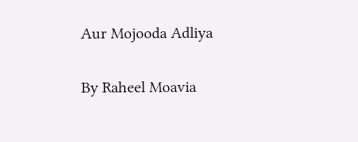Aur Mojooda Adliya

By Raheel Moavia